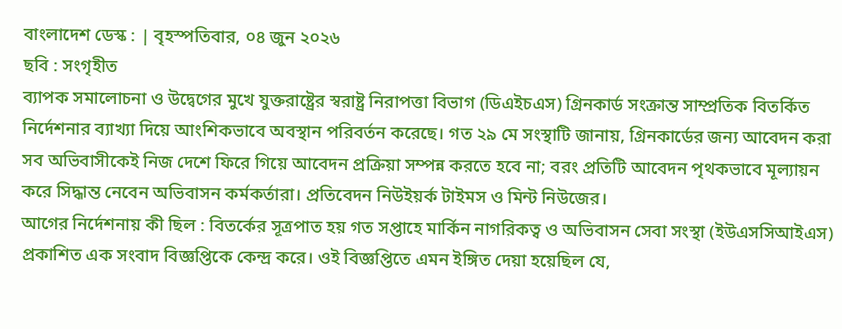বাংলাদেশ ডেস্ক : | বৃহস্পতিবার, ০৪ জুন ২০২৬
ছবি : সংগৃহীত
ব্যাপক সমালোচনা ও উদ্বেগের মুখে যুক্তরাষ্ট্রের স্বরাষ্ট্র নিরাপত্তা বিভাগ (ডিএইচএস) গ্রিনকার্ড সংক্রান্ত সাম্প্রতিক বিতর্কিত নির্দেশনার ব্যাখ্যা দিয়ে আংশিকভাবে অবস্থান পরিবর্তন করেছে। গত ২৯ মে সংস্থাটি জানায়, গ্রিনকার্ডের জন্য আবেদন করা সব অভিবাসীকেই নিজ দেশে ফিরে গিয়ে আবেদন প্রক্রিয়া সম্পন্ন করতে হবে না; বরং প্রতিটি আবেদন পৃথকভাবে মূল্যায়ন করে সিদ্ধান্ত নেবেন অভিবাসন কর্মকর্তারা। প্রতিবেদন নিউইয়র্ক টাইমস ও মিন্ট নিউজের।
আগের নির্দেশনায় কী ছিল : বিতর্কের সূত্রপাত হয় গত সপ্তাহে মার্কিন নাগরিকত্ব ও অভিবাসন সেবা সংস্থা (ইউএসসিআইএস) প্রকাশিত এক সংবাদ বিজ্ঞপ্তিকে কেন্দ্র করে। ওই বিজ্ঞপ্তিতে এমন ইঙ্গিত দেয়া হয়েছিল যে,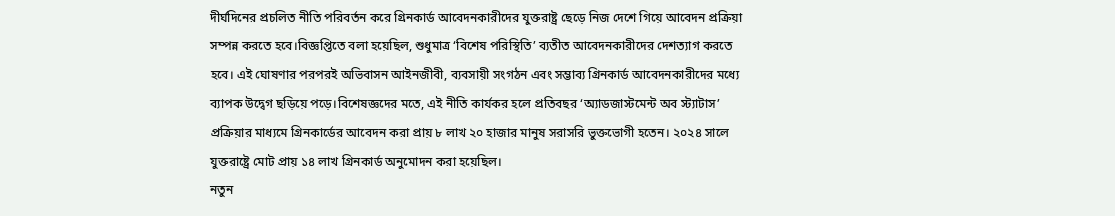দীর্ঘদিনের প্রচলিত নীতি পরিবর্তন করে গ্রিনকার্ড আবেদনকারীদের যুক্তরাষ্ট্র ছেড়ে নিজ দেশে গিয়ে আবেদন প্রক্রিয়া সম্পন্ন করতে হবে।বিজ্ঞপ্তিতে বলা হয়েছিল, শুধুমাত্র ‘বিশেষ পরিস্থিতি’ ব্যতীত আবেদনকারীদের দেশত্যাগ করতে হবে। এই ঘোষণার পরপরই অভিবাসন আইনজীবী, ব্যবসায়ী সংগঠন এবং সম্ভাব্য গ্রিনকার্ড আবেদনকারীদের মধ্যে ব্যাপক উদ্বেগ ছড়িয়ে পড়ে।বিশেষজ্ঞদের মতে, এই নীতি কার্যকর হলে প্রতিবছর ‘অ্যাডজাস্টমেন্ট অব স্ট্যাটাস’ প্রক্রিয়ার মাধ্যমে গ্রিনকার্ডের আবেদন করা প্রায় ৮ লাখ ২০ হাজার মানুষ সরাসরি ভুক্তভোগী হতেন। ২০২৪ সালে যুক্তরাষ্ট্রে মোট প্রায় ১৪ লাখ গ্রিনকার্ড অনুমোদন করা হয়েছিল।
নতুন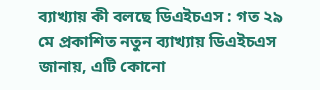ব্যাখ্যায় কী বলছে ডিএইচএস : গত ২৯ মে প্রকাশিত নতুন ব্যাখ্যায় ডিএইচএস জানায়, এটি কোনো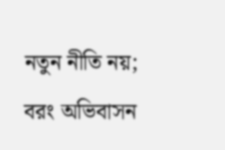নতুন নীতি নয়; বরং অভিবাসন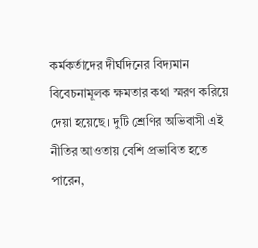কর্মকর্তাদের দীর্ঘদিনের বিদ্যমান বিবেচনামূলক ক্ষমতার কথা স্মরণ করিয়ে দেয়া হয়েছে। দুটি শ্রেণির অভিবাসী এই নীতির আওতায় বেশি প্রভাবিত হতে পারেন,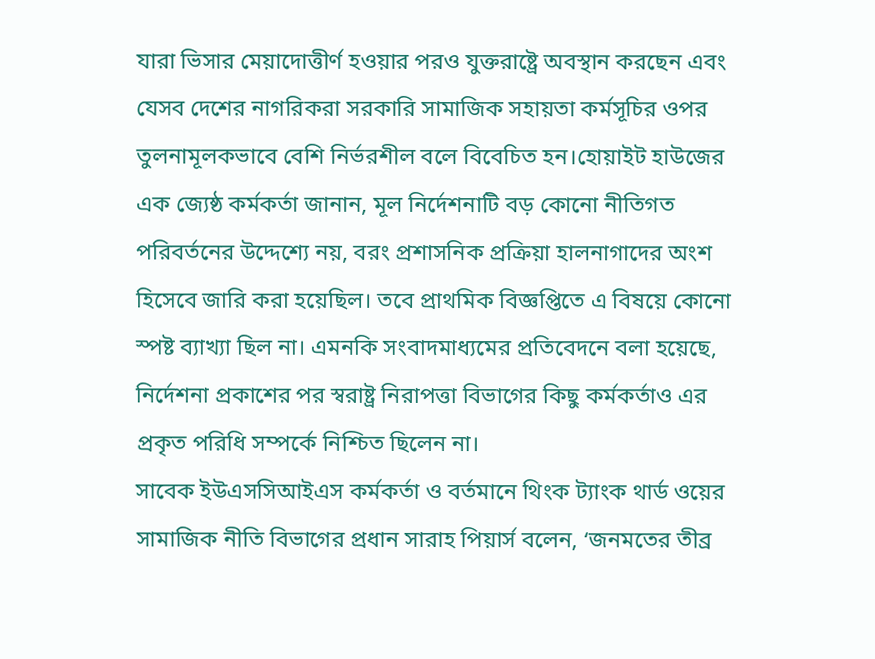যারা ভিসার মেয়াদোত্তীর্ণ হওয়ার পরও যুক্তরাষ্ট্রে অবস্থান করছেন এবং যেসব দেশের নাগরিকরা সরকারি সামাজিক সহায়তা কর্মসূচির ওপর তুলনামূলকভাবে বেশি নির্ভরশীল বলে বিবেচিত হন।হোয়াইট হাউজের এক জ্যেষ্ঠ কর্মকর্তা জানান, মূল নির্দেশনাটি বড় কোনো নীতিগত পরিবর্তনের উদ্দেশ্যে নয়, বরং প্রশাসনিক প্রক্রিয়া হালনাগাদের অংশ হিসেবে জারি করা হয়েছিল। তবে প্রাথমিক বিজ্ঞপ্তিতে এ বিষয়ে কোনো স্পষ্ট ব্যাখ্যা ছিল না। এমনকি সংবাদমাধ্যমের প্রতিবেদনে বলা হয়েছে, নির্দেশনা প্রকাশের পর স্বরাষ্ট্র নিরাপত্তা বিভাগের কিছু কর্মকর্তাও এর প্রকৃত পরিধি সম্পর্কে নিশ্চিত ছিলেন না।
সাবেক ইউএসসিআইএস কর্মকর্তা ও বর্তমানে থিংক ট্যাংক থার্ড ওয়ের সামাজিক নীতি বিভাগের প্রধান সারাহ পিয়ার্স বলেন, ‘জনমতের তীব্র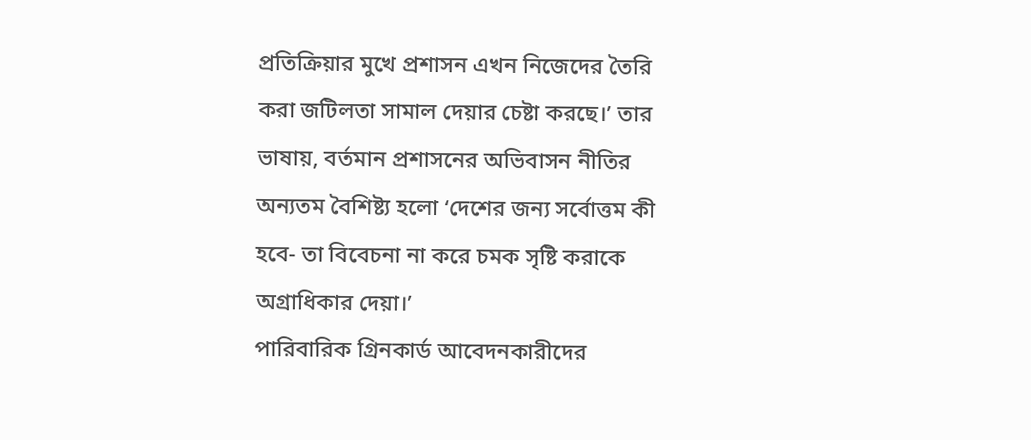প্রতিক্রিয়ার মুখে প্রশাসন এখন নিজেদের তৈরি করা জটিলতা সামাল দেয়ার চেষ্টা করছে।’ তার ভাষায়, বর্তমান প্রশাসনের অভিবাসন নীতির অন্যতম বৈশিষ্ট্য হলো ‘দেশের জন্য সর্বোত্তম কী হবে- তা বিবেচনা না করে চমক সৃষ্টি করাকে অগ্রাধিকার দেয়া।’
পারিবারিক গ্রিনকার্ড আবেদনকারীদের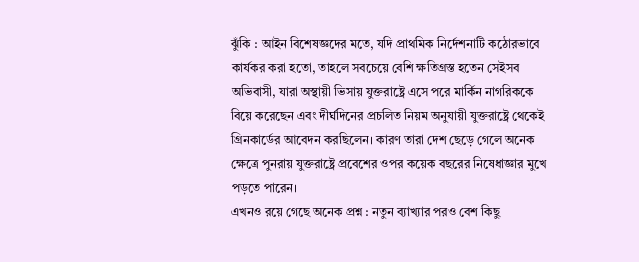ঝুঁকি : আইন বিশেষজ্ঞদের মতে, যদি প্রাথমিক নির্দেশনাটি কঠোরভাবে কার্যকর করা হতো, তাহলে সবচেয়ে বেশি ক্ষতিগ্রস্ত হতেন সেইসব অভিবাসী, যারা অস্থায়ী ভিসায় যুক্তরাষ্ট্রে এসে পরে মার্কিন নাগরিককে বিয়ে করেছেন এবং দীর্ঘদিনের প্রচলিত নিয়ম অনুযায়ী যুক্তরাষ্ট্রে থেকেই গ্রিনকার্ডের আবেদন করছিলেন। কারণ তারা দেশ ছেড়ে গেলে অনেক ক্ষেত্রে পুনরায় যুক্তরাষ্ট্রে প্রবেশের ওপর কয়েক বছরের নিষেধাজ্ঞার মুখে পড়তে পারেন।
এখনও রয়ে গেছে অনেক প্রশ্ন : নতুন ব্যাখ্যার পরও বেশ কিছু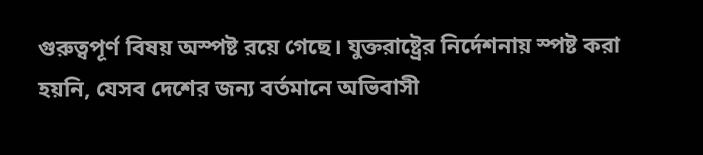গুরুত্বপূর্ণ বিষয় অস্পষ্ট রয়ে গেছে। যুক্তরাষ্ট্রের নির্দেশনায় স্পষ্ট করা হয়নি, যেসব দেশের জন্য বর্তমানে অভিবাসী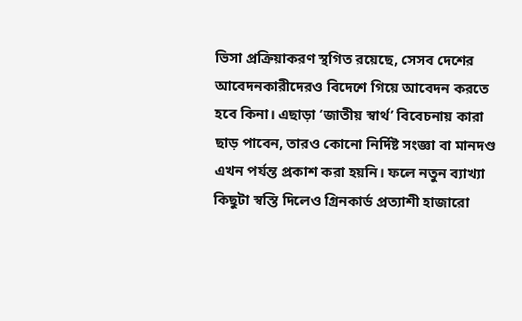ভিসা প্রক্রিয়াকরণ স্থগিত রয়েছে, সেসব দেশের আবেদনকারীদেরও বিদেশে গিয়ে আবেদন করতে হবে কিনা। এছাড়া ‘জাতীয় স্বার্থ’ বিবেচনায় কারা ছাড় পাবেন, তারও কোনো নির্দিষ্ট সংজ্ঞা বা মানদণ্ড এখন পর্যন্ত প্রকাশ করা হয়নি। ফলে নতুন ব্যাখ্যা কিছুটা স্বস্তি দিলেও গ্রিনকার্ড প্রত্যাশী হাজারো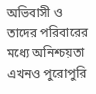অভিবাসী ও তাদের পরিবারের মধ্যে অনিশ্চয়তা এখনও পুরোপুরি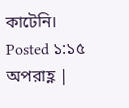কাটেনি।
Posted ১:১৫ অপরাহ্ণ |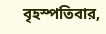বৃহস্পতিবার,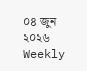০৪ জুন ২০২৬
Weekly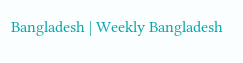Bangladesh | Weekly Bangladesh